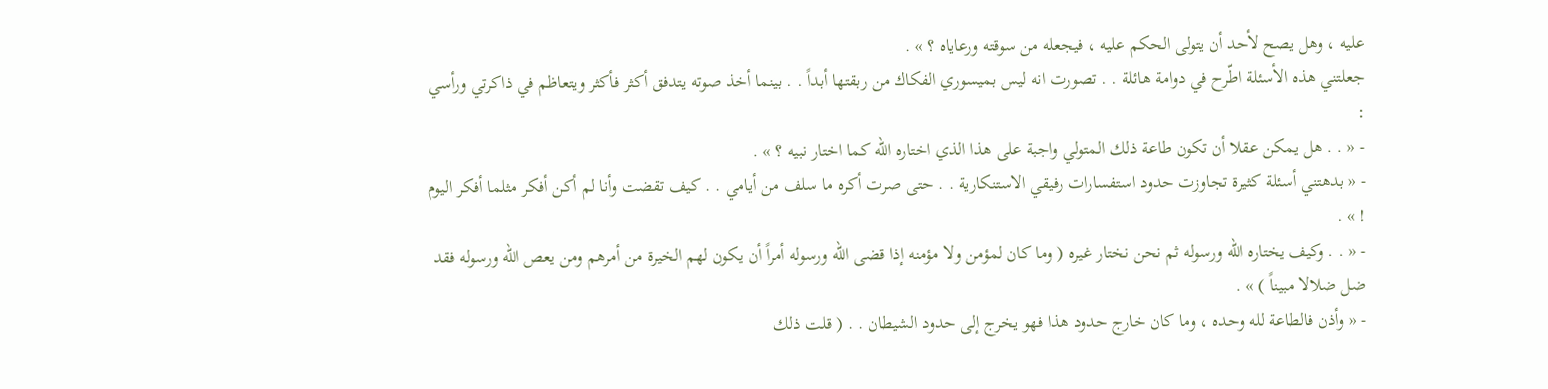عليه ، وهل يصح لأحد أن يتولى الحكم عليه ، فيجعله من سوقته ورعاياه ؟ » .
جعلتني هذه الأسئلة اطّرح في دوامة هائلة . . تصورت انه ليس بميسوري الفكاك من ربقتها أبداً . . بينما أخذ صوته يتدفق أكثر فأكثر ويتعاظم في ذاكرتي ورأسي :
- « . . هل يمكن عقلا أن تكون طاعة ذلك المتولي واجبة على هذا الذي اختاره الله كما اختار نبيه ؟ » .
- « بدهتني أسئلة كثيرة تجاوزت حدود استفسارات رفيقي الاستنكارية . . حتى صرت أكره ما سلف من أيامي . . كيف تقضت وأنا لم أكن أفكر مثلما أفكر اليوم ! » .
- « . . وكيف يختاره الله ورسوله ثم نحن نختار غيره ( وما كان لمؤمن ولا مؤمنه إذا قضى الله ورسوله أمراً أن يكون لهم الخيرة من أمرهم ومن يعص الله ورسوله فقد ضل ضلالا مبيناً ) » .
- « وأذن فالطاعة لله وحده ، وما كان خارج حدود هذا فهو يخرج إلى حدود الشيطان . . ( قلت ذلك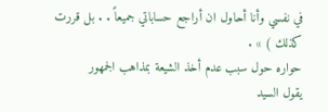في نفسي وأنا أحاول ان أراجع حساباتي جميعاً . . بل قررت كذلك ) » .
حواره حول سبب عدم أخذ الشيعة بمذاهب الجمهور
يقول السيد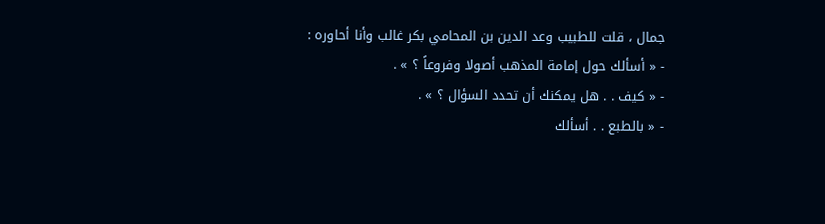جمال ، قلت للطبيب وعد الدين بن المحامي بكر غالب وأنا أحاوره :
- « أسألك حول إمامة المذهب أصولا وفروعاً ؟ » .
- « كيف . . هل يمكنك أن تحدد السؤال ؟ » .
- « بالطبع . . أسألك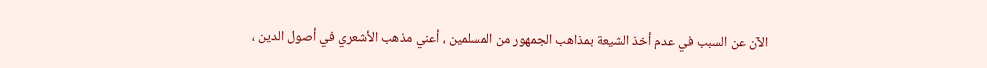الآن عن السبب في عدم أخذ الشيعة بمذاهب الجمهور من المسلمين ، أعني مذهب الأشعري في أصول الدين ،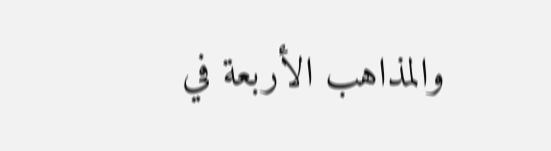والمذاهب الأربعة في